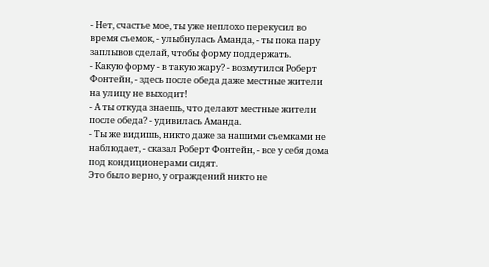- Нет, счастье мое, ты уже неплохо перекусил во время съемок, - улыбнулась Аманда, - ты пока пару заплывов сделай, чтобы форму поддержать.
- Какую форму - в такую жару? - возмутился Роберт Фонтейн, - здесь после обеда даже местные жители на улицу не выходит!
- А ты откуда знаешь, что делают местные жители после обеда? - удивилась Аманда.
- Ты же видишь, никто даже за нашими съемками не наблюдает, - сказал Роберт Фонтейн, - все у себя дома под кондиционерами сидят.
Это было верно, у ограждений никто не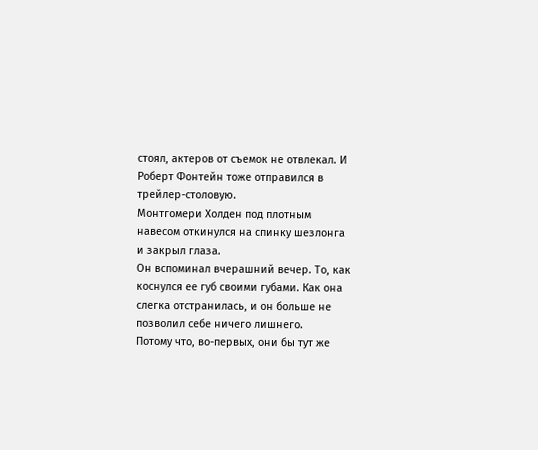стоял, актеров от съемок не отвлекал. И Роберт Фонтейн тоже отправился в трейлер-столовую.
Монтгомери Холден под плотным навесом откинулся на спинку шезлонга и закрыл глаза.
Он вспоминал вчерашний вечер. То, как коснулся ее губ своими губами. Как она слегка отстранилась, и он больше не позволил себе ничего лишнего.
Потому что, во-первых, они бы тут же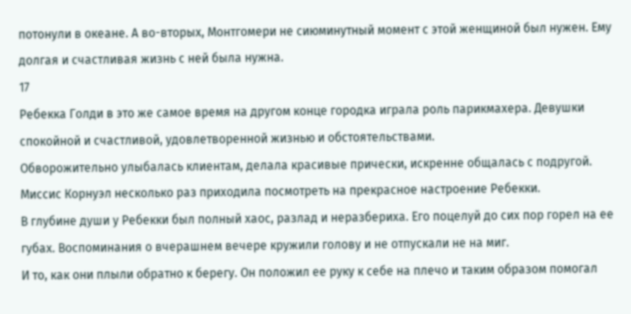потонули в океане. А во-вторых, Монтгомери не сиюминутный момент с этой женщиной был нужен. Ему долгая и счастливая жизнь с ней была нужна.
17
Ребекка Голди в это же самое время на другом конце городка играла роль парикмахера. Девушки спокойной и счастливой, удовлетворенной жизнью и обстоятельствами.
Обворожительно улыбалась клиентам, делала красивые прически, искренне общалась с подругой. Миссис Корнуэл несколько раз приходила посмотреть на прекрасное настроение Ребекки.
В глубине души у Ребекки был полный хаос, разлад и неразбериха. Его поцелуй до сих пор горел на ее губах. Воспоминания о вчерашнем вечере кружили голову и не отпускали не на миг.
И то, как они плыли обратно к берегу. Он положил ее руку к себе на плечо и таким образом помогал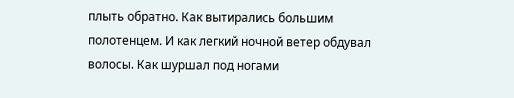плыть обратно. Как вытирались большим полотенцем. И как легкий ночной ветер обдувал волосы. Как шуршал под ногами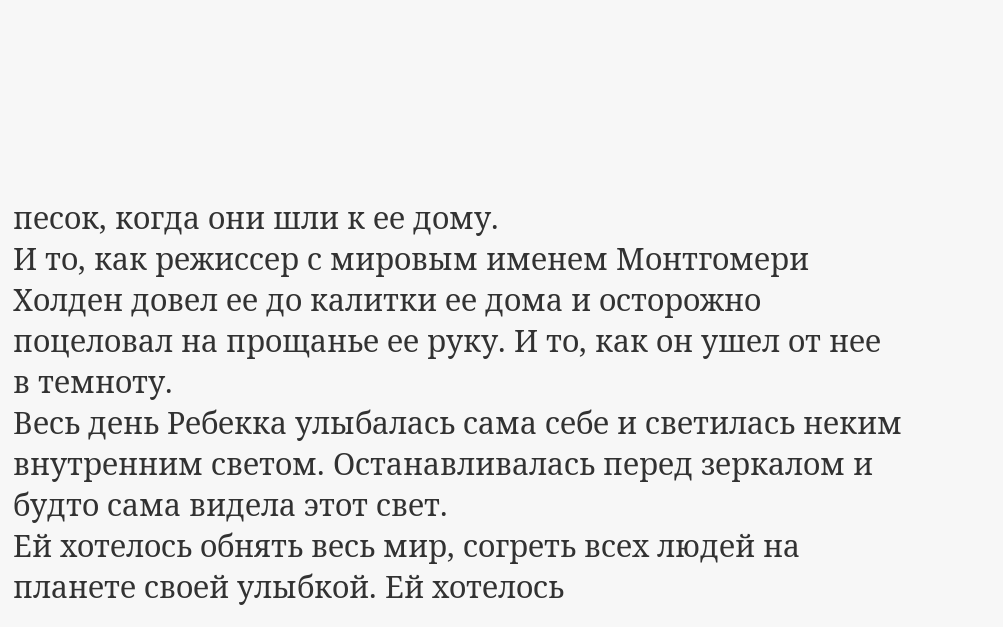песок, когда они шли к ее дому.
И то, как режиссер с мировым именем Монтгомери Холден довел ее до калитки ее дома и осторожно поцеловал на прощанье ее руку. И то, как он ушел от нее в темноту.
Весь день Ребекка улыбалась сама себе и светилась неким внутренним светом. Останавливалась перед зеркалом и будто сама видела этот свет.
Ей хотелось обнять весь мир, согреть всех людей на планете своей улыбкой. Ей хотелось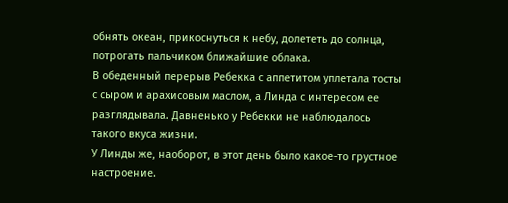обнять океан, прикоснуться к небу, долететь до солнца, потрогать пальчиком ближайшие облака.
В обеденный перерыв Ребекка с аппетитом уплетала тосты с сыром и арахисовым маслом, а Линда с интересом ее разглядывала. Давненько у Ребекки не наблюдалось такого вкуса жизни.
У Линды же, наоборот, в этот день было какое-то грустное настроение.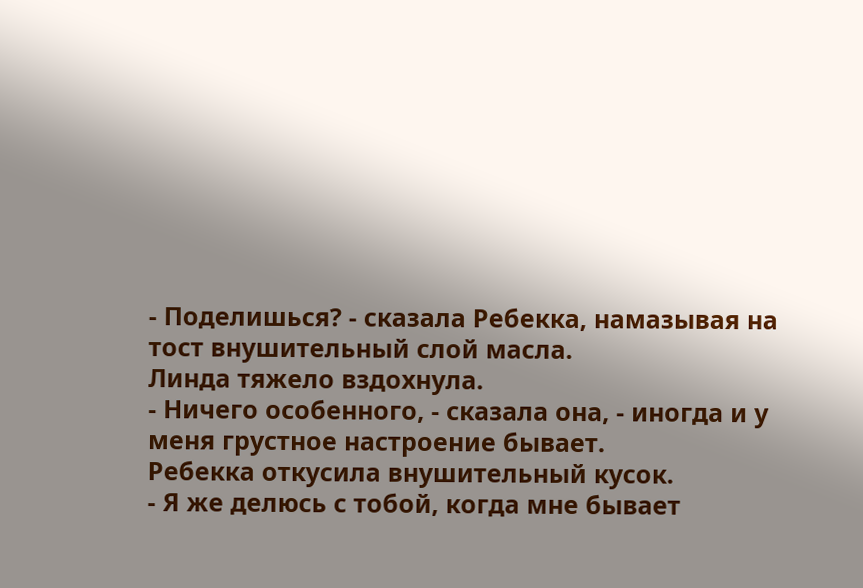- Поделишься? - сказала Ребекка, намазывая на тост внушительный слой масла.
Линда тяжело вздохнула.
- Ничего особенного, - сказала она, - иногда и у меня грустное настроение бывает.
Ребекка откусила внушительный кусок.
- Я же делюсь с тобой, когда мне бывает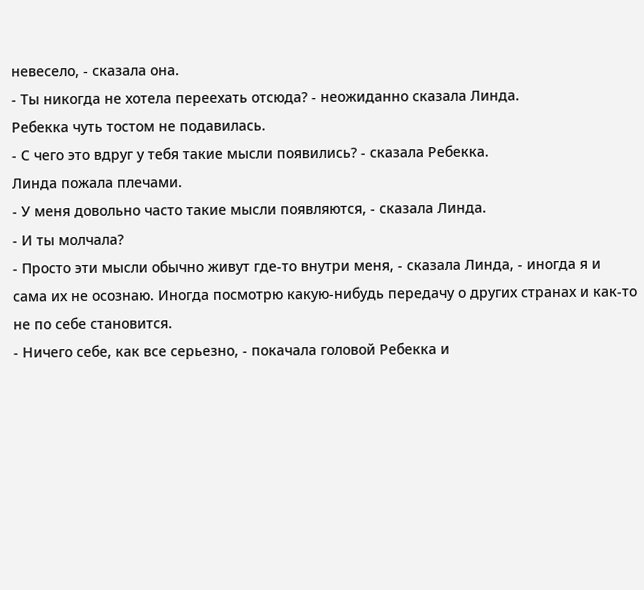невесело, - сказала она.
- Ты никогда не хотела переехать отсюда? - неожиданно сказала Линда.
Ребекка чуть тостом не подавилась.
- С чего это вдруг у тебя такие мысли появились? - сказала Ребекка.
Линда пожала плечами.
- У меня довольно часто такие мысли появляются, - сказала Линда.
- И ты молчала?
- Просто эти мысли обычно живут где-то внутри меня, - сказала Линда, - иногда я и сама их не осознаю. Иногда посмотрю какую-нибудь передачу о других странах и как-то не по себе становится.
- Ничего себе, как все серьезно, - покачала головой Ребекка и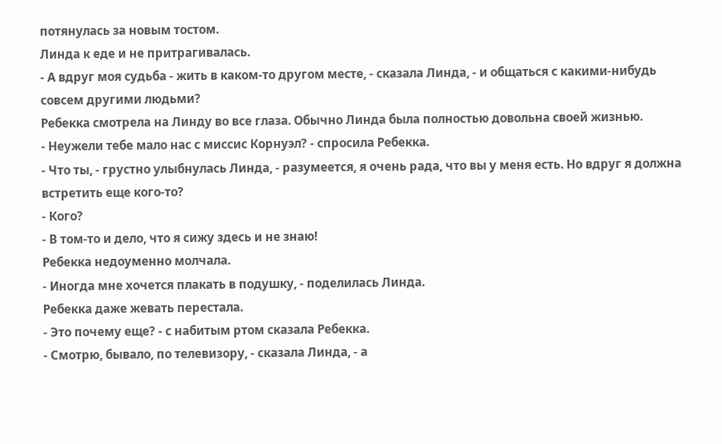потянулась за новым тостом.
Линда к еде и не притрагивалась.
- А вдруг моя судьба - жить в каком-то другом месте, - сказала Линда, - и общаться с какими-нибудь совсем другими людьми?
Ребекка смотрела на Линду во все глаза. Обычно Линда была полностью довольна своей жизнью.
- Неужели тебе мало нас с миссис Корнуэл? - спросила Ребекка.
- Что ты, - грустно улыбнулась Линда, - разумеется, я очень рада, что вы у меня есть. Но вдруг я должна встретить еще кого-то?
- Кого?
- В том-то и дело, что я сижу здесь и не знаю!
Ребекка недоуменно молчала.
- Иногда мне хочется плакать в подушку, - поделилась Линда.
Ребекка даже жевать перестала.
- Это почему еще? - с набитым ртом сказала Ребекка.
- Смотрю, бывало, по телевизору, - сказала Линда, - а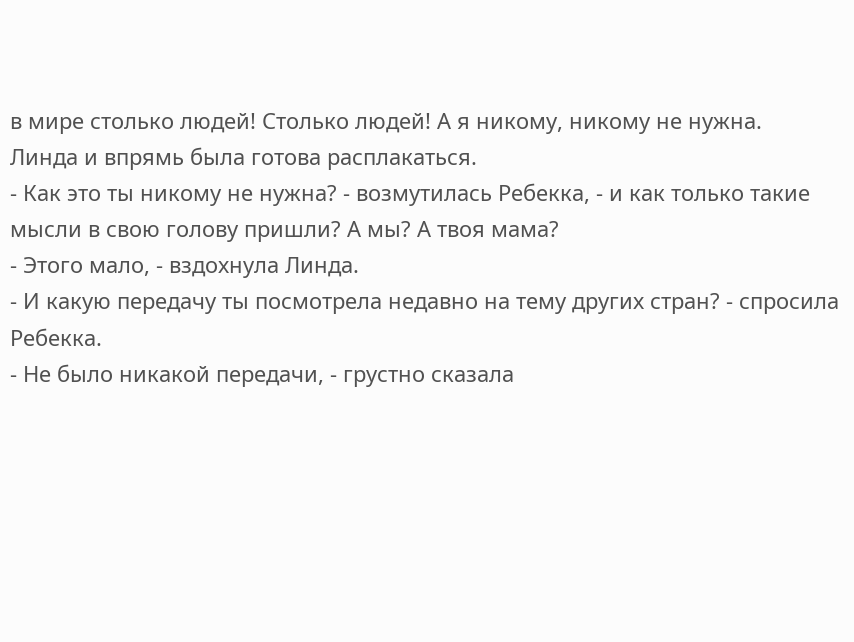в мире столько людей! Столько людей! А я никому, никому не нужна.
Линда и впрямь была готова расплакаться.
- Как это ты никому не нужна? - возмутилась Ребекка, - и как только такие мысли в свою голову пришли? А мы? А твоя мама?
- Этого мало, - вздохнула Линда.
- И какую передачу ты посмотрела недавно на тему других стран? - спросила Ребекка.
- Не было никакой передачи, - грустно сказала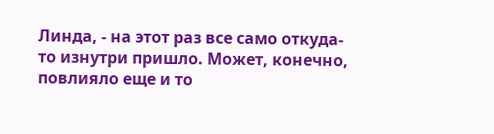Линда, - на этот раз все само откуда-то изнутри пришло. Может, конечно, повлияло еще и то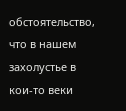обстоятельство, что в нашем захолустье в кои-то веки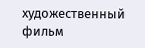художественный фильм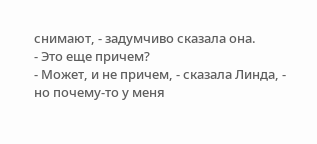снимают, - задумчиво сказала она.
- Это еще причем?
- Может, и не причем, - сказала Линда, - но почему-то у меня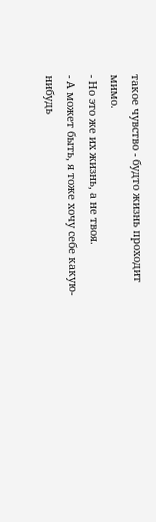такое чувство - будто жизнь проходит мимо.
- Но это же их жизнь, а не твоя.
- А может быть, я тоже хочу себе какую-нибудь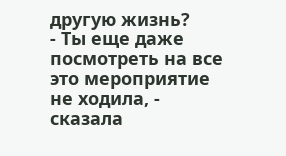другую жизнь?
- Ты еще даже посмотреть на все это мероприятие не ходила, - сказала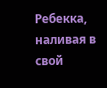Ребекка, наливая в свой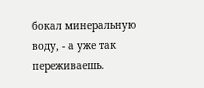бокал минеральную воду, - а уже так переживаешь.